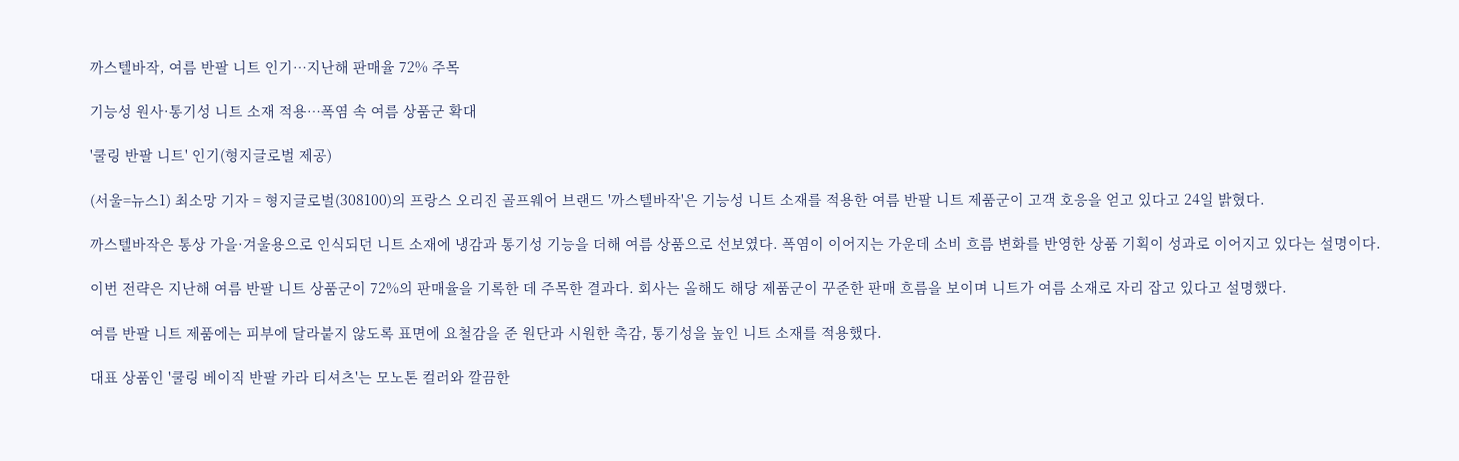까스텔바작, 여름 반팔 니트 인기…지난해 판매율 72% 주목

기능성 원사·통기성 니트 소재 적용…폭염 속 여름 상품군 확대

'쿨링 반팔 니트' 인기(형지글로벌 제공)

(서울=뉴스1) 최소망 기자 = 형지글로벌(308100)의 프랑스 오리진 골프웨어 브랜드 '까스텔바작'은 기능성 니트 소재를 적용한 여름 반팔 니트 제품군이 고객 호응을 얻고 있다고 24일 밝혔다.

까스텔바작은 통상 가을·겨울용으로 인식되던 니트 소재에 냉감과 통기성 기능을 더해 여름 상품으로 선보였다. 폭염이 이어지는 가운데 소비 흐름 변화를 반영한 상품 기획이 성과로 이어지고 있다는 설명이다.

이번 전략은 지난해 여름 반팔 니트 상품군이 72%의 판매율을 기록한 데 주목한 결과다. 회사는 올해도 해당 제품군이 꾸준한 판매 흐름을 보이며 니트가 여름 소재로 자리 잡고 있다고 설명했다.

여름 반팔 니트 제품에는 피부에 달라붙지 않도록 표면에 요철감을 준 원단과 시원한 촉감, 통기성을 높인 니트 소재를 적용했다.

대표 상품인 '쿨링 베이직 반팔 카라 티셔츠'는 모노톤 컬러와 깔끔한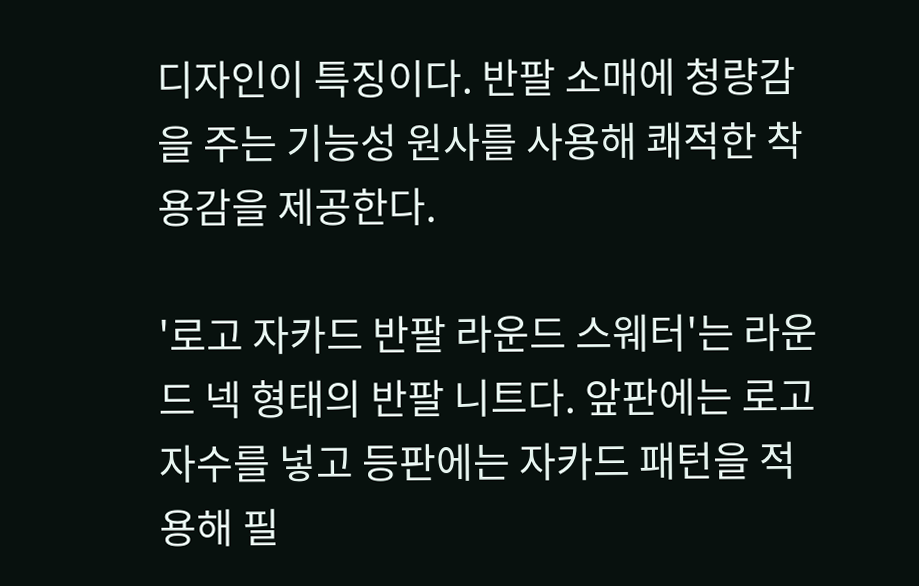디자인이 특징이다. 반팔 소매에 청량감을 주는 기능성 원사를 사용해 쾌적한 착용감을 제공한다.

'로고 자카드 반팔 라운드 스웨터'는 라운드 넥 형태의 반팔 니트다. 앞판에는 로고 자수를 넣고 등판에는 자카드 패턴을 적용해 필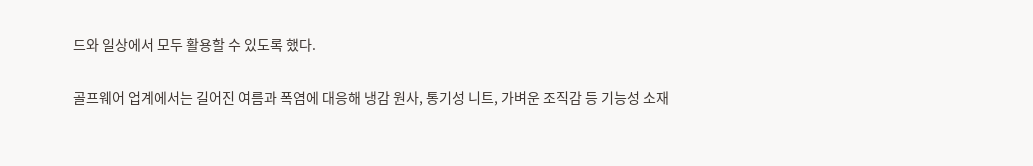드와 일상에서 모두 활용할 수 있도록 했다.

골프웨어 업계에서는 길어진 여름과 폭염에 대응해 냉감 원사, 통기성 니트, 가벼운 조직감 등 기능성 소재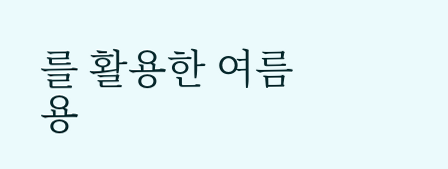를 활용한 여름용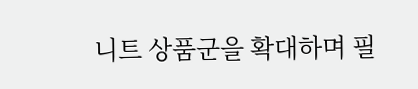니트 상품군을 확대하며 필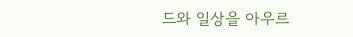드와 일상을 아우르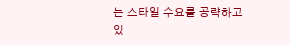는 스타일 수요를 공략하고 있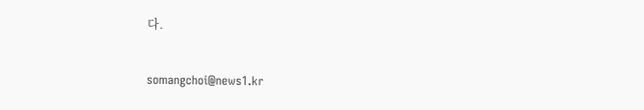다.

somangchoi@news1.kr